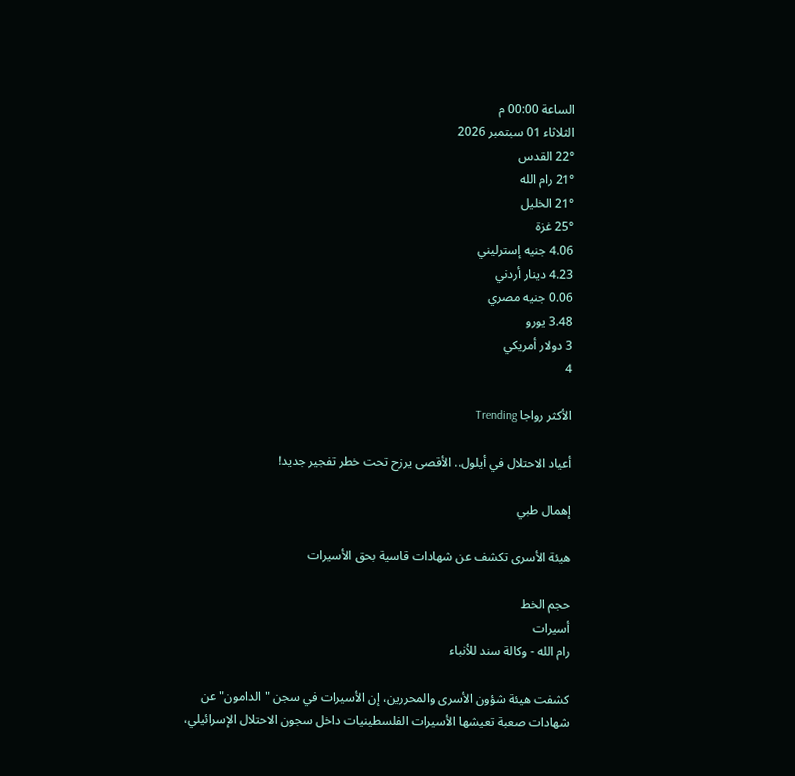الساعة 00:00 م
الثلاثاء 01 سبتمبر 2026
22° القدس
21° رام الله
21° الخليل
25° غزة
4.06 جنيه إسترليني
4.23 دينار أردني
0.06 جنيه مصري
3.48 يورو
3 دولار أمريكي
4

الأكثر رواجا Trending

أعياد الاحتلال في أيلول.. الأقصى يرزح تحت خطر تفجير جديد!

إهمال طبي

هيئة الأسرى تكشف عن شهادات قاسية بحق الأسيرات

حجم الخط
أسيرات
رام الله - وكالة سند للأنباء

كشفت هيئة شؤون الأسرى والمحررين، إن الأسيرات في سجن "الدامون" عن شهادات صعبة تعيشها الأسيرات الفلسطينيات داخل سجون الاحتلال الإسرائيلي،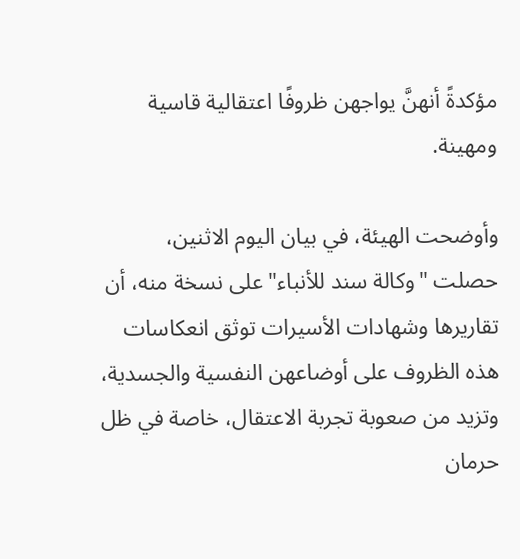مؤكدةً أنهنَّ يواجهن ظروفًا اعتقالية قاسية ومهينة.

وأوضحت الهيئة، في بيان اليوم الاثنين، حصلت "وكالة سند للأنباء" على نسخة منه، أن تقاريرها وشهادات الأسيرات توثق انعكاسات هذه الظروف على أوضاعهن النفسية والجسدية، وتزيد من صعوبة تجربة الاعتقال، خاصة في ظل حرمان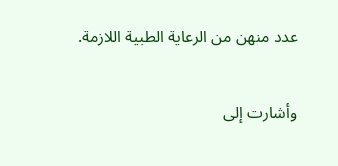عدد منهن من الرعاية الطبية اللازمة.

وأشارت إلى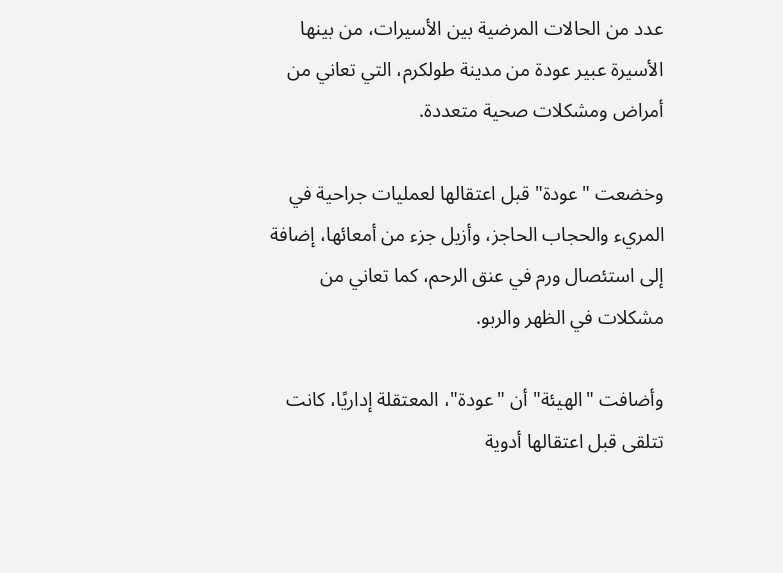عدد من الحالات المرضية بين الأسيرات، من بينها الأسيرة عبير عودة من مدينة طولكرم، التي تعاني من أمراض ومشكلات صحية متعددة.

وخضعت "عودة" قبل اعتقالها لعمليات جراحية في المريء والحجاب الحاجز، وأزيل جزء من أمعائها، إضافة إلى استئصال ورم في عنق الرحم، كما تعاني من مشكلات في الظهر والربو.

وأضافت "الهيئة" أن "عودة"، المعتقلة إداريًا، كانت تتلقى قبل اعتقالها أدوية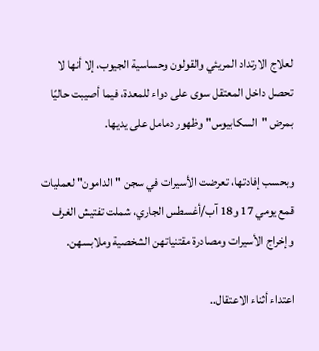لعلاج الارتداد المريئي والقولون وحساسية الجيوب، إلا أنها لا تحصل داخل المعتقل سوى على دواء للمعدة، فيما أصيبت حاليًا بمرض "السكابيوس" وظهور دمامل على يديها.

وبحسب إفادتها، تعرضت الأسيرات في سجن "الدامون" لعمليات قمع يومي 17 و18 آب/أغسطس الجاري، شملت تفتيش الغرف وإخراج الأسيرات ومصادرة مقتنياتهن الشخصية وملابسهن.

اعتداء أثناء الاعتقال..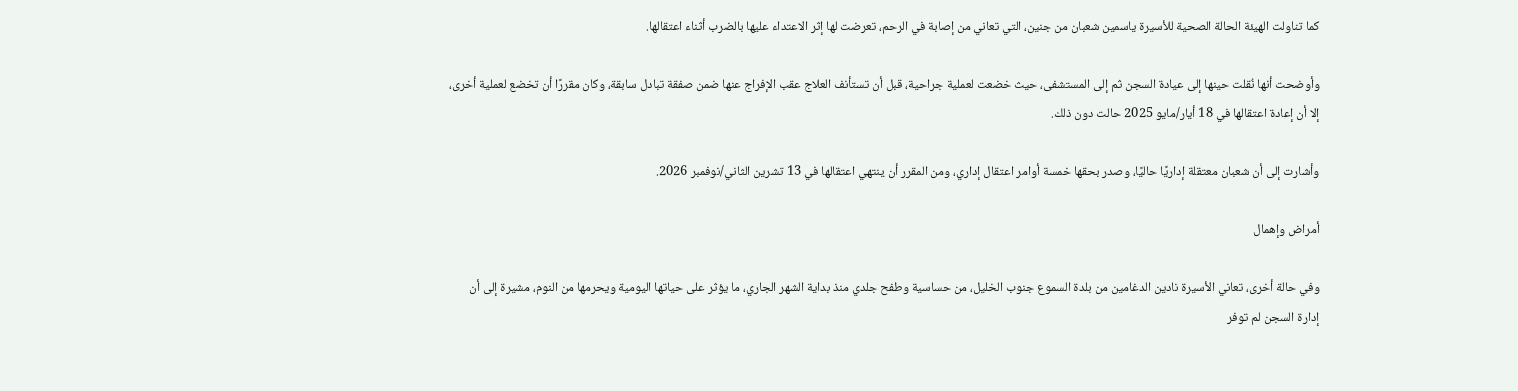كما تناولت الهيئة الحالة الصحية للأسيرة ياسمين شعبان من جنين، التي تعاني من إصابة في الرحم، تعرضت لها إثر الاعتداء عليها بالضرب أثناء اعتقالها.

وأوضحت أنها نُقلت حينها إلى عيادة السجن ثم إلى المستشفى، حيث خضعت لعملية جراحية، قبل أن تستأنف العلاج عقب الإفراج عنها ضمن صفقة تبادل سابقة، وكان مقررًا أن تخضع لعملية أخرى، إلا أن إعادة اعتقالها في 18 أيار/مايو 2025 حالت دون ذلك.

وأشارت إلى أن شعبان معتقلة إداريًا حاليًا، وصدر بحقها خمسة أوامر اعتقال إداري، ومن المقرر أن ينتهي اعتقالها في 13 تشرين الثاني/نوفمبر 2026.

أمراض وإهمال

وفي حالة أخرى، تعاني الأسيرة نادين الدغامين من بلدة السموع جنوب الخليل، من حساسية وطفح جلدي منذ بداية الشهر الجاري، ما يؤثر على حياتها اليومية ويحرمها من النوم، مشيرة إلى أن إدارة السجن لم توفر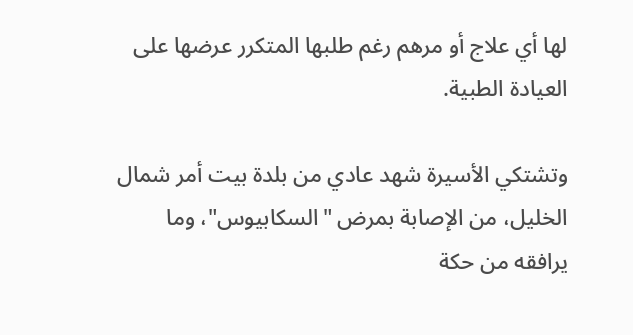لها أي علاج أو مرهم رغم طلبها المتكرر عرضها على العيادة الطبية.

وتشتكي الأسيرة شهد عادي من بلدة بيت أمر شمال الخليل، من الإصابة بمرض "السكابيوس"، وما يرافقه من حكة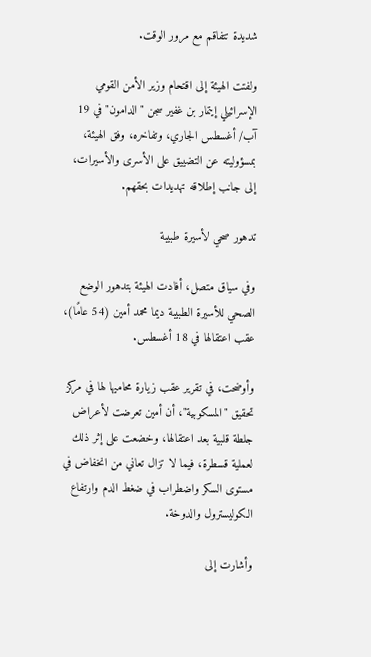شديدة تتفاقم مع مرور الوقت.

ولفتت الهيئة إلى اقتحام وزير الأمن القومي الإسرائيلي إيتمار بن غفير سجن "الدامون" في 19 آب/ أغسطس الجاري، وتفاخره، وفق الهيئة، بمسؤوليته عن التضييق على الأسرى والأسيرات، إلى جانب إطلاقه تهديدات بحقهم.

تدهور صحي لأسيرة طبيبة

وفي سياق متصل، أفادت الهيئة بتدهور الوضع الصحي للأسيرة الطبيبة ديما محمد أمين (54 عامًا)، عقب اعتقالها في 18 أغسطس.

وأوضحت، في تقرير عقب زيارة محاميها لها في مركز تحقيق "المسكوبية"، أن أمين تعرضت لأعراض جلطة قلبية بعد اعتقالها، وخضعت على إثر ذلك لعملية قسطرة، فيما لا تزال تعاني من انخفاض في مستوى السكر واضطراب في ضغط الدم وارتفاع الكوليسترول والدوخة.

وأشارت إلى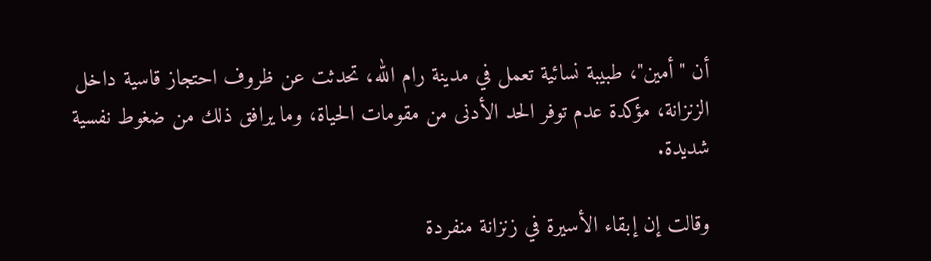أن "أمين"، طبيبة نسائية تعمل في مدينة رام الله، تحدثت عن ظروف احتجاز قاسية داخل الزنزانة، مؤكدة عدم توفر الحد الأدنى من مقومات الحياة، وما يرافق ذلك من ضغوط نفسية شديدة.

وقالت إن إبقاء الأسيرة في زنزانة منفردة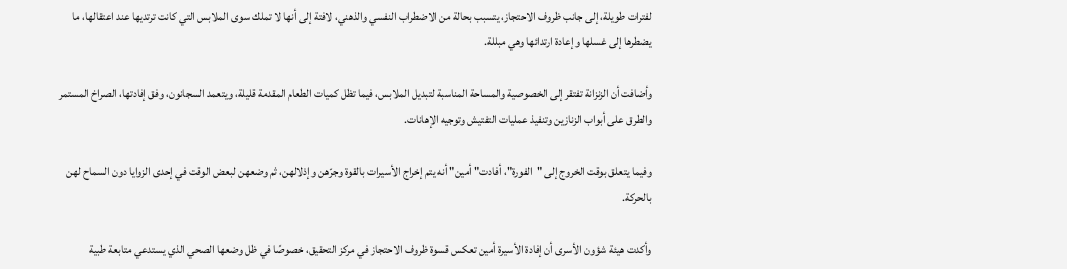لفترات طويلة، إلى جانب ظروف الاحتجاز، يتسبب بحالة من الاضطراب النفسي والذهني، لافتة إلى أنها لا تملك سوى الملابس التي كانت ترتديها عند اعتقالها، ما يضطرها إلى غسلها وإعادة ارتدائها وهي مبللة.

وأضافت أن الزنزانة تفتقر إلى الخصوصية والمساحة المناسبة لتبديل الملابس، فيما تظل كميات الطعام المقدمة قليلة، ويتعمد السجانون، وفق إفادتها، الصراخ المستمر والطرق على أبواب الزنازين وتنفيذ عمليات التفتيش وتوجيه الإهانات.

وفيما يتعلق بوقت الخروج إلى "الفورة"، أفادت" أمين" أنه يتم إخراج الأسيرات بالقوة وجرّهن وإذلالهن، ثم وضعهن لبعض الوقت في إحدى الزوايا دون السماح لهن بالحركة.

وأكدت هيئة شؤون الأسرى أن إفادة الأسيرة أمين تعكس قسوة ظروف الاحتجاز في مركز التحقيق، خصوصًا في ظل وضعها الصحي الذي يستدعي متابعة طبية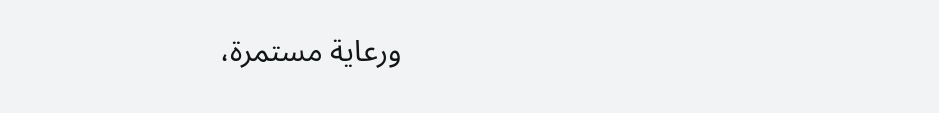ورعاية مستمرة،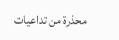محذرة من تداعيات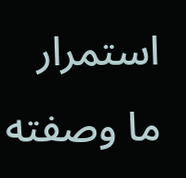استمرار ما وصفته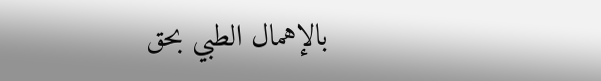بالإهمال الطبي بحق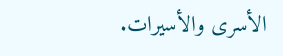الأسرى والأسيرات.